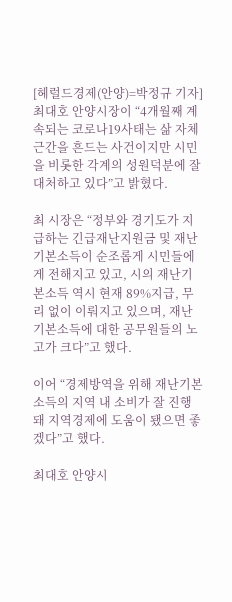[헤럴드경제(안양)=박정규 기자]최대호 안양시장이 “4개월째 계속되는 코로나19사태는 삶 자체 근간을 흔드는 사건이지만 시민을 비롯한 각계의 성원덕분에 잘 대처하고 있다”고 밝혔다.

최 시장은 “정부와 경기도가 지급하는 긴급재난지원금 및 재난기본소득이 순조롭게 시민들에게 전해지고 있고, 시의 재난기본소득 역시 현재 89%지급, 무리 없이 이뤄지고 있으며, 재난기본소득에 대한 공무원들의 노고가 크다”고 했다.

이어 “경제방역을 위해 재난기본소득의 지역 내 소비가 잘 진행돼 지역경제에 도움이 됐으면 좋겠다”고 했다.

최대호 안양시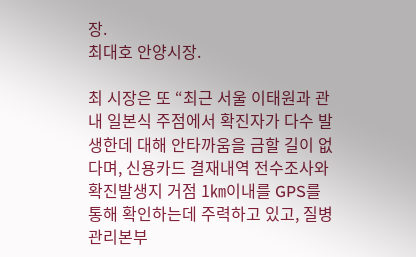장.
최대호 안양시장.

최 시장은 또 “최근 서울 이태원과 관내 일본식 주점에서 확진자가 다수 발생한데 대해 안타까움을 금할 길이 없다며, 신용카드 결재내역 전수조사와 확진발생지 거점 1㎞이내를 GPS를 통해 확인하는데 주력하고 있고, 질병관리본부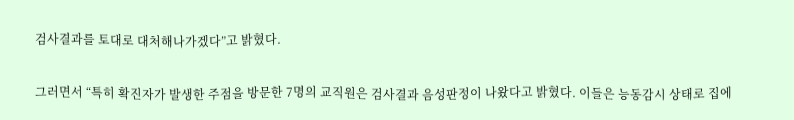검사결과를 토대로 대처해나가겠다”고 밝혔다.

그러면서 “특히 확진자가 발생한 주점을 방문한 7명의 교직원은 검사결과 음성판정이 나왔다고 밝혔다. 이들은 능동감시 상태로 집에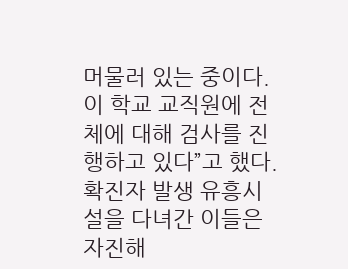머물러 있는 중이다. 이 학교 교직원에 전체에 대해 검사를 진행하고 있다”고 했다. 확진자 발생 유흥시설을 다녀간 이들은 자진해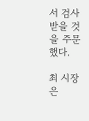서 검사받을 것을 주문했다.

최 시장은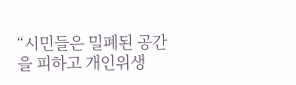“시민들은 밀폐된 공간을 피하고 개인위생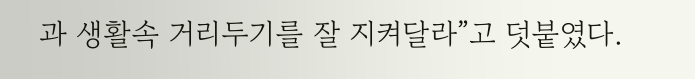과 생활속 거리두기를 잘 지켜달라”고 덧붙였다.